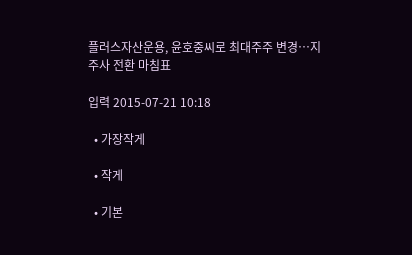플러스자산운용, 윤호중씨로 최대주주 변경…지주사 전환 마침표

입력 2015-07-21 10:18

  • 가장작게

  • 작게

  • 기본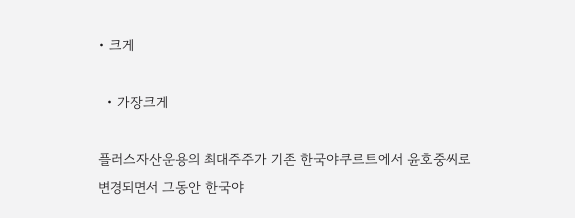• 크게

  • 가장크게

플러스자산운용의 최대주주가 기존 한국야쿠르트에서 윤호중씨로 변경되면서 그동안 한국야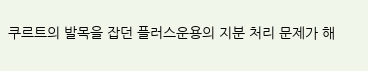쿠르트의 발목을 잡던 플러스운용의 지분 처리 문제가 해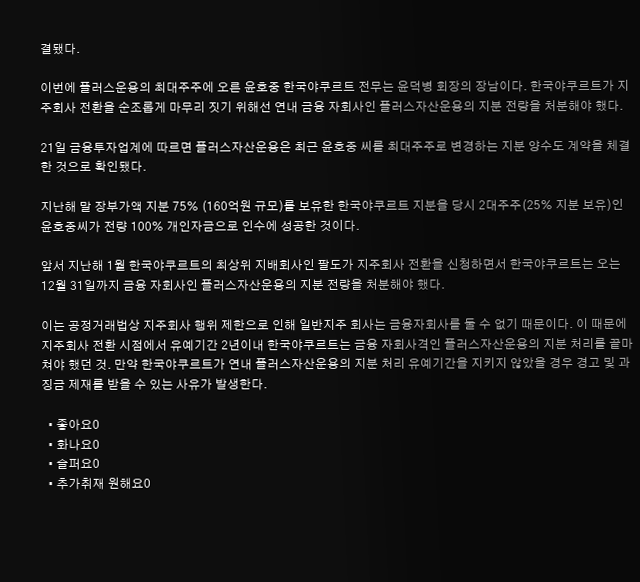결됐다.

이번에 플러스운용의 최대주주에 오른 윤호중 한국야쿠르트 전무는 윤덕병 회장의 장남이다. 한국야쿠르트가 지주회사 전환을 순조롭게 마무리 짓기 위해선 연내 금융 자회사인 플러스자산운용의 지분 전량을 처분해야 했다.

21일 금융투자업계에 따르면 플러스자산운용은 최근 윤호중 씨를 최대주주로 변경하는 지분 양수도 계약을 체결한 것으로 확인됐다.

지난해 말 장부가액 지분 75% (160억원 규모)를 보유한 한국야쿠르트 지분을 당시 2대주주(25% 지분 보유)인 윤호중씨가 전량 100% 개인자금으로 인수에 성공한 것이다.

앞서 지난해 1월 한국야쿠르트의 최상위 지배회사인 팔도가 지주회사 전환을 신청하면서 한국야쿠르트는 오는 12월 31일까지 금융 자회사인 플러스자산운용의 지분 전량을 처분해야 했다.

이는 공정거래법상 지주회사 행위 제한으로 인해 일반지주 회사는 금융자회사를 둘 수 없기 때문이다. 이 때문에 지주회사 전환 시점에서 유예기간 2년이내 한국야쿠르트는 금융 자회사격인 플러스자산운용의 지분 처리를 끝마쳐야 했던 것. 만약 한국야쿠르트가 연내 플러스자산운용의 지분 처리 유예기간을 지키지 않았을 경우 경고 및 과징금 제재를 받을 수 있는 사유가 발생한다.

  • 좋아요0
  • 화나요0
  • 슬퍼요0
  • 추가취재 원해요0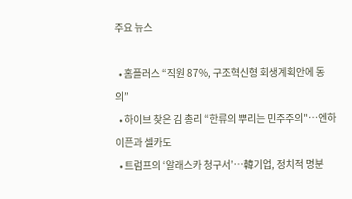주요 뉴스

  • 홈플러스 “직원 87%, 구조혁신형 회생계획안에 동의”
  • 하이브 찾은 김 총리 “한류의 뿌리는 민주주의"⋯엔하이픈과 셀카도
  • 트럼프의 ‘알래스카 청구서’…韓기업, 정치적 명분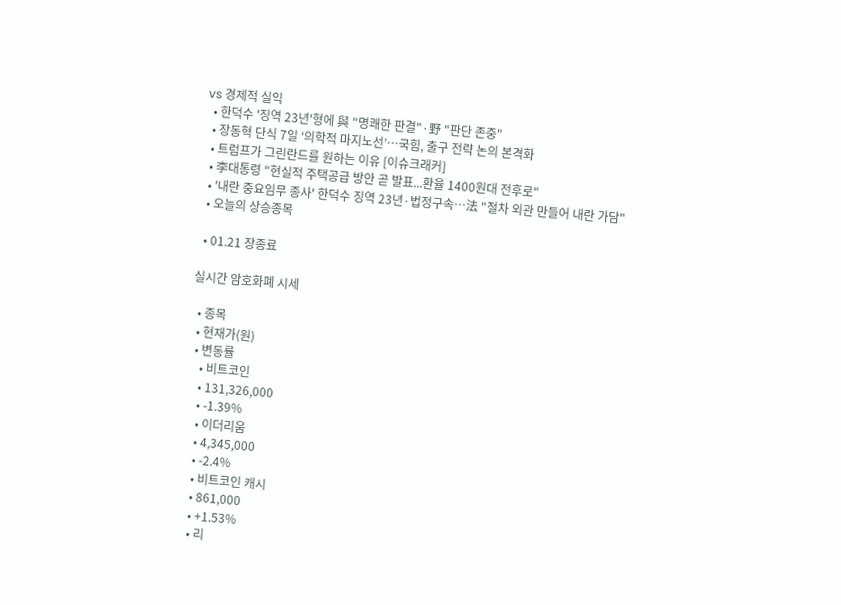vs 경제적 실익
  • 한덕수 '징역 23년'형에 與 "명쾌한 판결"·野 "판단 존중"
  • 장동혁 단식 7일 ‘의학적 마지노선’…국힘, 출구 전략 논의 본격화
  • 트럼프가 그린란드를 원하는 이유 [이슈크래커]
  • 李대통령 "현실적 주택공급 방안 곧 발표...환율 1400원대 전후로"
  • '내란 중요임무 종사' 한덕수 징역 23년·법정구속…法 "절차 외관 만들어 내란 가담"
  • 오늘의 상승종목

  • 01.21 장종료

실시간 암호화폐 시세

  • 종목
  • 현재가(원)
  • 변동률
    • 비트코인
    • 131,326,000
    • -1.39%
    • 이더리움
    • 4,345,000
    • -2.4%
    • 비트코인 캐시
    • 861,000
    • +1.53%
    • 리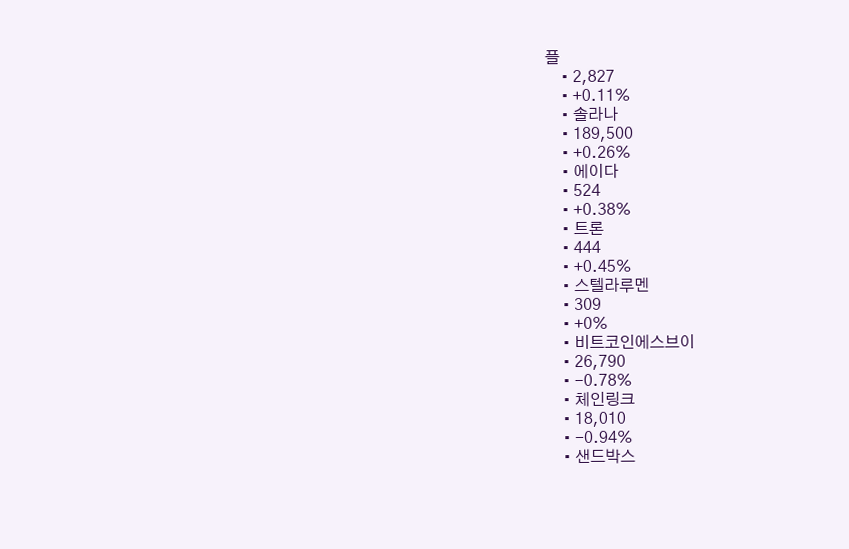플
    • 2,827
    • +0.11%
    • 솔라나
    • 189,500
    • +0.26%
    • 에이다
    • 524
    • +0.38%
    • 트론
    • 444
    • +0.45%
    • 스텔라루멘
    • 309
    • +0%
    • 비트코인에스브이
    • 26,790
    • -0.78%
    • 체인링크
    • 18,010
    • -0.94%
    • 샌드박스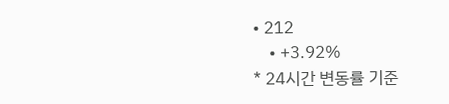• 212
    • +3.92%
* 24시간 변동률 기준